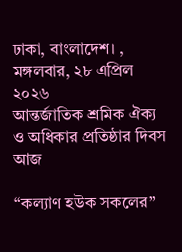ঢাকা, বাংলাদেশ। , মঙ্গলবার, ২৮ এপ্রিল ২০২৬
আন্তর্জাতিক শ্রমিক ঐক্য ও অধিকার প্রতিষ্ঠার দিবস আজ

“কল্যাণ হউক সকলের”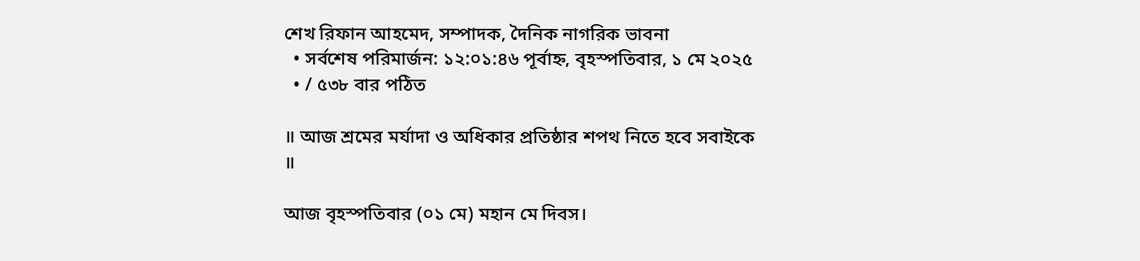শেখ রিফান আহমেদ, সম্পাদক, দৈনিক নাগরিক ভাবনা
  • সর্বশেষ পরিমার্জন: ১২:০১:৪৬ পূর্বাহ্ন, বৃহস্পতিবার, ১ মে ২০২৫
  • / ৫৩৮ বার পঠিত

॥ আজ শ্রমের মর্যাদা ও অধিকার প্রতিষ্ঠার শপথ নিতে হবে সবাইকে ॥

আজ বৃহস্পতিবার (০১ মে) মহান মে দিবস।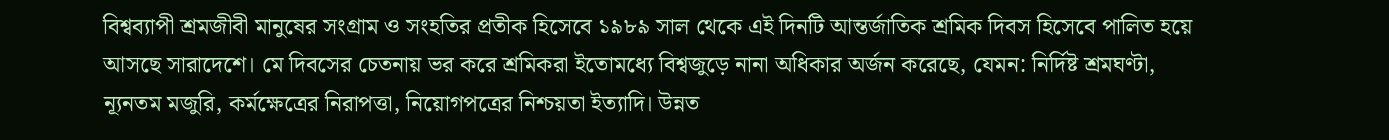বিশ্বব্যাপী শ্রমজীবী মানুষের সংগ্রাম ও সংহতির প্রতীক হিসেবে ১৯৮৯ সাল থেকে এই দিনটি আন্তর্জাতিক শ্রমিক দিবস হিসেবে পালিত হয়ে আসছে সারাদেশে। মে দিবসের চেতনায় ভর করে শ্রমিকরা ইতোমধ্যে বিশ্বজুড়ে নানা অধিকার অর্জন করেছে, যেমন: নির্দিষ্ট শ্রমঘণ্টা, ন্যূনতম মজুরি, কর্মক্ষেত্রের নিরাপত্তা, নিয়োগপত্রের নিশ্চয়তা ইত্যাদি। উন্নত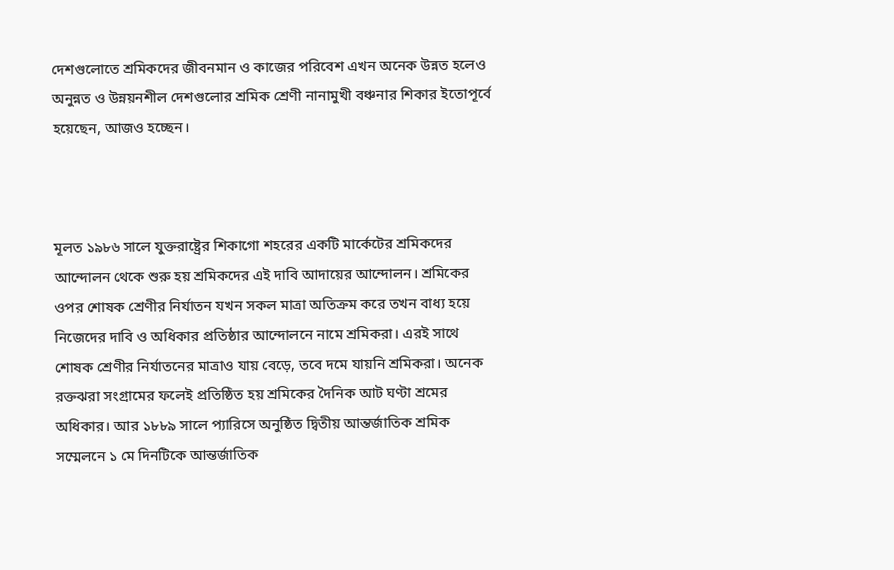দেশগুলোতে শ্রমিকদের জীবনমান ও কাজের পরিবেশ এখন অনেক উন্নত হলেও অনুন্নত ও উন্নয়নশীল দেশগুলোর শ্রমিক শ্রেণী নানামুখী বঞ্চনার শিকার ইতোপূর্বে হয়েছেন, আজও হচ্ছেন।



মূলত ১৯৮৬ সালে যুক্তরাষ্ট্রের শিকাগো শহরের একটি মার্কেটের শ্রমিকদের আন্দোলন থেকে শুরু হয় শ্রমিকদের এই দাবি আদায়ের আন্দোলন। শ্রমিকের ওপর শোষক শ্রেণীর নির্যাতন যখন সকল মাত্রা অতিক্রম করে তখন বাধ্য হয়ে নিজেদের দাবি ও অধিকার প্রতিষ্ঠার আন্দোলনে নামে শ্রমিকরা। এরই সাথে শোষক শ্রেণীর নির্যাতনের মাত্রাও যায় বেড়ে, তবে দমে যায়নি শ্রমিকরা। অনেক রক্তঝরা সংগ্রামের ফলেই প্রতিষ্ঠিত হয় শ্রমিকের দৈনিক আট ঘণ্টা শ্রমের অধিকার। আর ১৮৮৯ সালে প্যারিসে অনুষ্ঠিত দ্বিতীয় আন্তর্জাতিক শ্রমিক সম্মেলনে ১ মে দিনটিকে আন্তর্জাতিক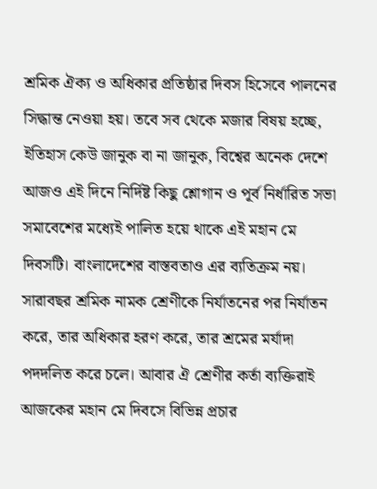শ্রমিক ঐক্য ও অধিকার প্রতিষ্ঠার দিবস হিসেবে পালনের সিদ্ধান্ত নেওয়া হয়। তবে সব থেকে মজার বিষয় হচ্ছে, ইতিহাস কেউ জানুক বা না জানুক, বিশ্বের অনেক দেশে আজও এই দিনে নির্দিষ্ট কিছু শ্লোগান ও পূর্ব নির্ধারিত সভা সমাবেশের মধ্যেই পালিত হয়ে থাকে এই মহান মে দিবসটি। বাংলাদেশের বাস্তবতাও এর ব্যতিক্রম নয়। সারাবছর শ্রমিক নামক শ্রেণীকে নির্যাতনের পর নির্যাতন করে, তার অধিকার হরণ করে, তার শ্রমের মর্যাদা পদদলিত করে চলে। আবার ঐ শ্রেণীর কর্তা ব্যক্তিরাই আজকের মহান মে দিবসে বিভিন্ন প্রচার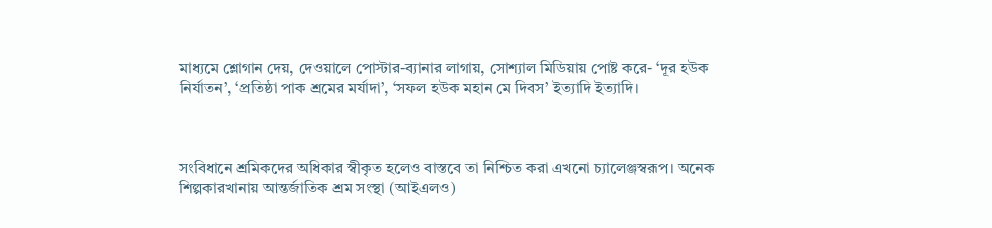মাধ্যমে শ্লোগান দেয়, দেওয়ালে পোস্টার-ব্যানার লাগায়, সোশ্যাল মিডিয়ায় পোষ্ট করে- ‘দূর হউক নির্যাতন’, ‘প্রতিষ্ঠা পাক শ্রমের মর্যাদা’, ‘সফল হউক মহান মে দিবস’ ইত্যাদি ইত্যাদি।



সংবিধানে শ্রমিকদের অধিকার স্বীকৃত হলেও বাস্তবে তা নিশ্চিত করা এখনো চ্যালেঞ্জস্বরূপ। অনেক শিল্পকারখানায় আন্তর্জাতিক শ্রম সংস্থা (আইএলও)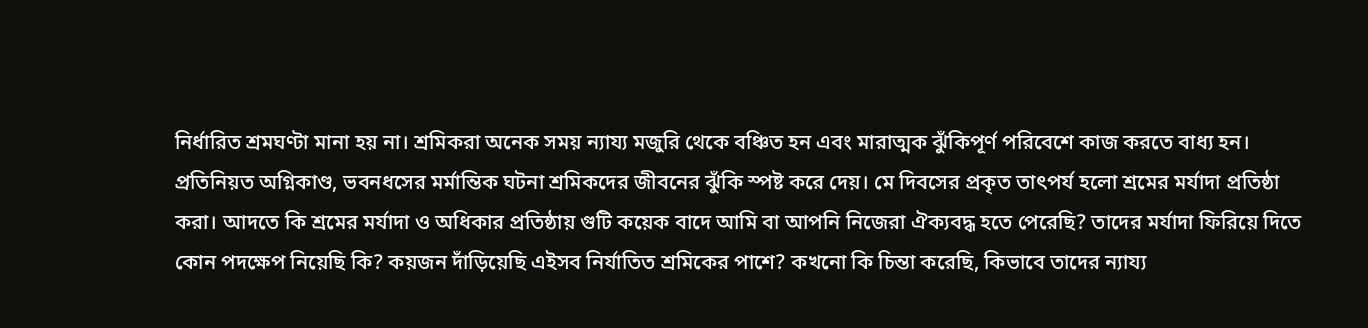নির্ধারিত শ্রমঘণ্টা মানা হয় না। শ্রমিকরা অনেক সময় ন্যায্য মজুরি থেকে বঞ্চিত হন এবং মারাত্মক ঝুঁকিপূর্ণ পরিবেশে কাজ করতে বাধ্য হন। প্রতিনিয়ত অগ্নিকাণ্ড, ভবনধসের মর্মান্তিক ঘটনা শ্রমিকদের জীবনের ঝুঁকি স্পষ্ট করে দেয়। মে দিবসের প্রকৃত তাৎপর্য হলো শ্রমের মর্যাদা প্রতিষ্ঠা করা। আদতে কি শ্রমের মর্যাদা ও অধিকার প্রতিষ্ঠায় গুটি কয়েক বাদে আমি বা আপনি নিজেরা ঐক্যবদ্ধ হতে পেরেছি? তাদের মর্যাদা ফিরিয়ে দিতে কোন পদক্ষেপ নিয়েছি কি? কয়জন দাঁড়িয়েছি এইসব নির্যাতিত শ্রমিকের পাশে? কখনো কি চিন্তা করেছি, কিভাবে তাদের ন্যায্য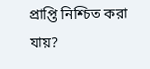প্রাপ্তি নিশ্চিত করা যায়?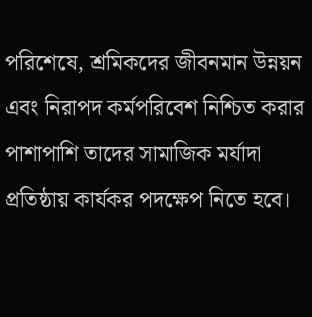পরিশেষে, শ্রমিকদের জীবনমান উন্নয়ন এবং নিরাপদ কর্মপরিবেশ নিশ্চিত করার পাশাপাশি তাদের সামাজিক মর্যাদা প্রতিষ্ঠায় কার্যকর পদক্ষেপ নিতে হবে।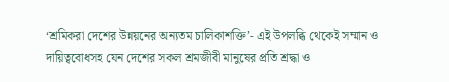‘শ্রমিকরা দেশের উন্নয়নের অন্যতম চালিকাশক্তি’- এই উপলব্ধি থেকেই সম্মান ও দায়িত্ববোধসহ যেন দেশের সকল শ্রমজীবী মানুষের প্রতি শ্রদ্ধা ও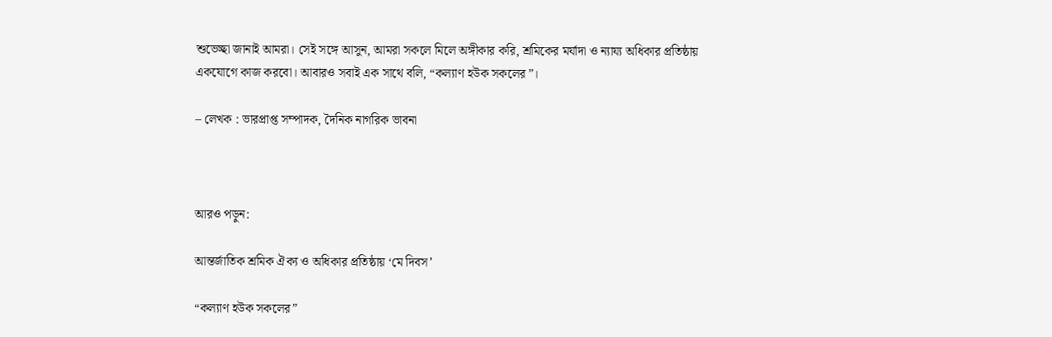শুভেচ্ছা জানাই আমরা। সেই সঙ্গে আসুন, আমরা সকলে মিলে অঙ্গীকার করি, শ্রমিকের মর্যাদা ও ন্যায্য অধিকার প্রতিষ্ঠায় একযোগে কাজ করবো। আবারও সবাই এক সাথে বলি, “কল্যাণ হউক সকলের”।

– লেখক : ভারপ্রাপ্ত সম্পাদক, দৈনিক নাগরিক ভাবনা



আরও পড়ুন:

আন্তর্জাতিক শ্রমিক ঐক্য ও অধিকার প্রতিষ্ঠায় ‘মে দিবস’

“কল্যাণ হউক সকলের”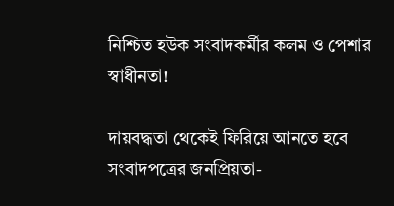নিশ্চিত হউক সংবাদকর্মীর কলম ও পেশার স্বাধীনতা!

দায়বদ্ধতা থেকেই ফিরিয়ে আনতে হবে সংবাদপত্রের জনপ্রিয়তা-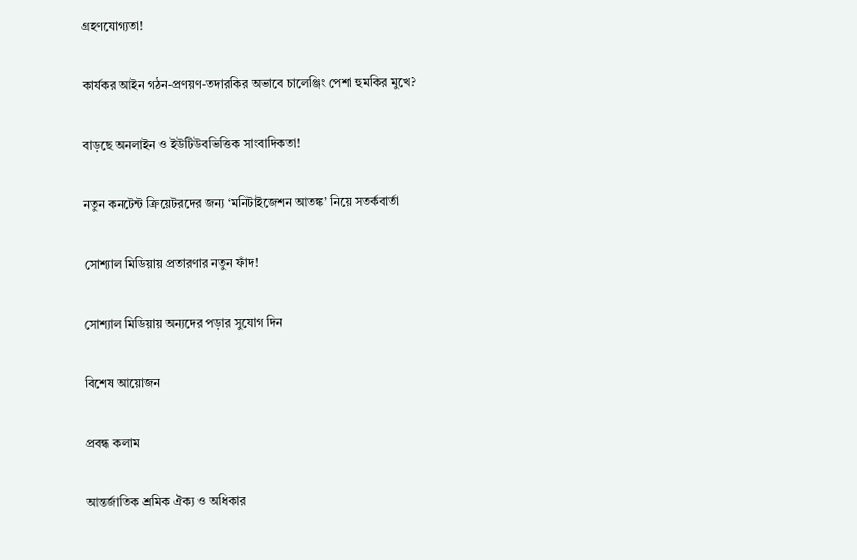গ্রহণযোগ্যতা!

কার্যকর আইন গঠন-প্রণয়ণ-তদারকির অভাবে চালেঞ্জিং পেশা হুমকির মুখে?

বাড়ছে অনলাইন ও ইউটিউবভিত্তিক সাংবাদিকতা!

নতুন কনটেন্ট ক্রিয়েটরদের জন্য ‘মনিটাইজেশন আতঙ্ক’ নিয়ে সতর্কবার্তা

সোশ্যাল মিডিয়ায় প্রতারণার নতুন ফাঁদ!

সোশ্যাল মিডিয়ায় অন্যদের পড়ার সুযোগ দিন

বিশেষ আয়োজন

প্রবন্ধ কলাম

আন্তর্জাতিক শ্রমিক ঐক্য ও অধিকার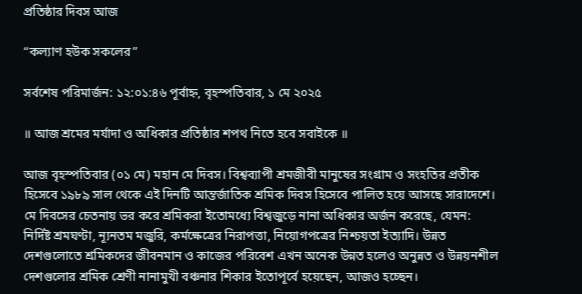প্রতিষ্ঠার দিবস আজ

“কল্যাণ হউক সকলের”

সর্বশেষ পরিমার্জন: ১২:০১:৪৬ পূর্বাহ্ন, বৃহস্পতিবার, ১ মে ২০২৫

॥ আজ শ্রমের মর্যাদা ও অধিকার প্রতিষ্ঠার শপথ নিতে হবে সবাইকে ॥

আজ বৃহস্পতিবার (০১ মে) মহান মে দিবস। বিশ্বব্যাপী শ্রমজীবী মানুষের সংগ্রাম ও সংহতির প্রতীক হিসেবে ১৯৮৯ সাল থেকে এই দিনটি আন্তর্জাতিক শ্রমিক দিবস হিসেবে পালিত হয়ে আসছে সারাদেশে। মে দিবসের চেতনায় ভর করে শ্রমিকরা ইতোমধ্যে বিশ্বজুড়ে নানা অধিকার অর্জন করেছে, যেমন: নির্দিষ্ট শ্রমঘণ্টা, ন্যূনতম মজুরি, কর্মক্ষেত্রের নিরাপত্তা, নিয়োগপত্রের নিশ্চয়তা ইত্যাদি। উন্নত দেশগুলোতে শ্রমিকদের জীবনমান ও কাজের পরিবেশ এখন অনেক উন্নত হলেও অনুন্নত ও উন্নয়নশীল দেশগুলোর শ্রমিক শ্রেণী নানামুখী বঞ্চনার শিকার ইতোপূর্বে হয়েছেন, আজও হচ্ছেন।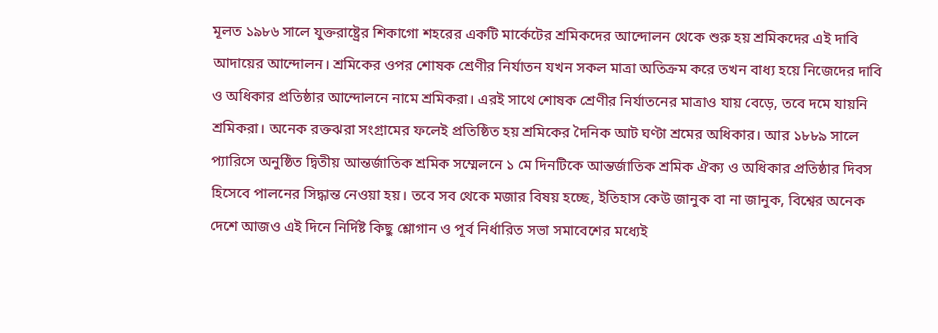মূলত ১৯৮৬ সালে যুক্তরাষ্ট্রের শিকাগো শহরের একটি মার্কেটের শ্রমিকদের আন্দোলন থেকে শুরু হয় শ্রমিকদের এই দাবি আদায়ের আন্দোলন। শ্রমিকের ওপর শোষক শ্রেণীর নির্যাতন যখন সকল মাত্রা অতিক্রম করে তখন বাধ্য হয়ে নিজেদের দাবি ও অধিকার প্রতিষ্ঠার আন্দোলনে নামে শ্রমিকরা। এরই সাথে শোষক শ্রেণীর নির্যাতনের মাত্রাও যায় বেড়ে, তবে দমে যায়নি শ্রমিকরা। অনেক রক্তঝরা সংগ্রামের ফলেই প্রতিষ্ঠিত হয় শ্রমিকের দৈনিক আট ঘণ্টা শ্রমের অধিকার। আর ১৮৮৯ সালে প্যারিসে অনুষ্ঠিত দ্বিতীয় আন্তর্জাতিক শ্রমিক সম্মেলনে ১ মে দিনটিকে আন্তর্জাতিক শ্রমিক ঐক্য ও অধিকার প্রতিষ্ঠার দিবস হিসেবে পালনের সিদ্ধান্ত নেওয়া হয়। তবে সব থেকে মজার বিষয় হচ্ছে, ইতিহাস কেউ জানুক বা না জানুক, বিশ্বের অনেক দেশে আজও এই দিনে নির্দিষ্ট কিছু শ্লোগান ও পূর্ব নির্ধারিত সভা সমাবেশের মধ্যেই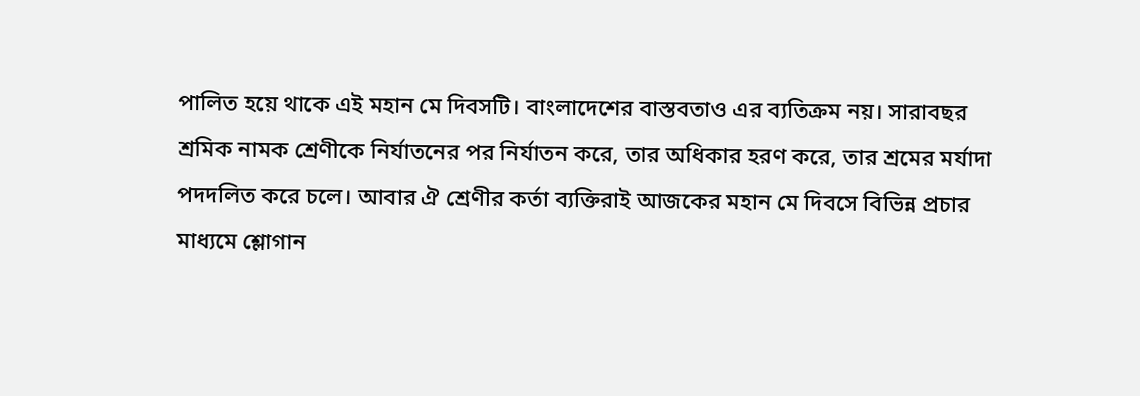পালিত হয়ে থাকে এই মহান মে দিবসটি। বাংলাদেশের বাস্তবতাও এর ব্যতিক্রম নয়। সারাবছর শ্রমিক নামক শ্রেণীকে নির্যাতনের পর নির্যাতন করে, তার অধিকার হরণ করে, তার শ্রমের মর্যাদা পদদলিত করে চলে। আবার ঐ শ্রেণীর কর্তা ব্যক্তিরাই আজকের মহান মে দিবসে বিভিন্ন প্রচার মাধ্যমে শ্লোগান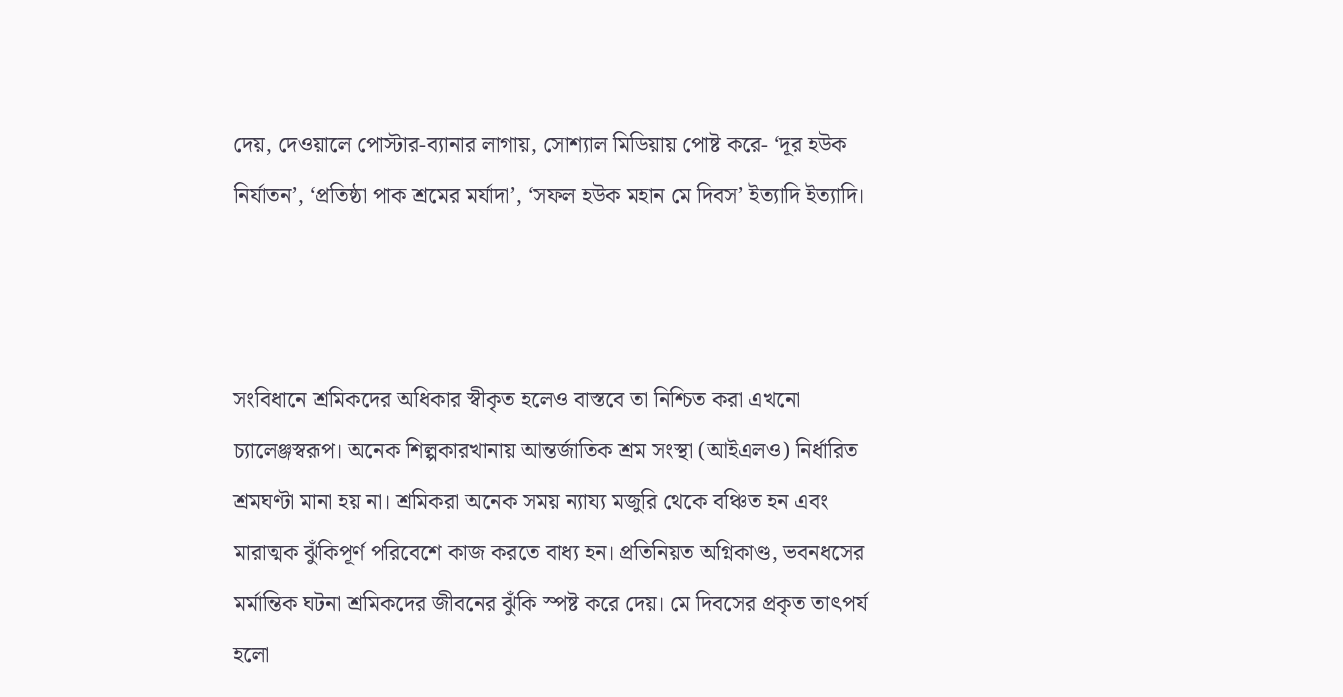দেয়, দেওয়ালে পোস্টার-ব্যানার লাগায়, সোশ্যাল মিডিয়ায় পোষ্ট করে- ‘দূর হউক নির্যাতন’, ‘প্রতিষ্ঠা পাক শ্রমের মর্যাদা’, ‘সফল হউক মহান মে দিবস’ ইত্যাদি ইত্যাদি।



সংবিধানে শ্রমিকদের অধিকার স্বীকৃত হলেও বাস্তবে তা নিশ্চিত করা এখনো চ্যালেঞ্জস্বরূপ। অনেক শিল্পকারখানায় আন্তর্জাতিক শ্রম সংস্থা (আইএলও) নির্ধারিত শ্রমঘণ্টা মানা হয় না। শ্রমিকরা অনেক সময় ন্যায্য মজুরি থেকে বঞ্চিত হন এবং মারাত্মক ঝুঁকিপূর্ণ পরিবেশে কাজ করতে বাধ্য হন। প্রতিনিয়ত অগ্নিকাণ্ড, ভবনধসের মর্মান্তিক ঘটনা শ্রমিকদের জীবনের ঝুঁকি স্পষ্ট করে দেয়। মে দিবসের প্রকৃত তাৎপর্য হলো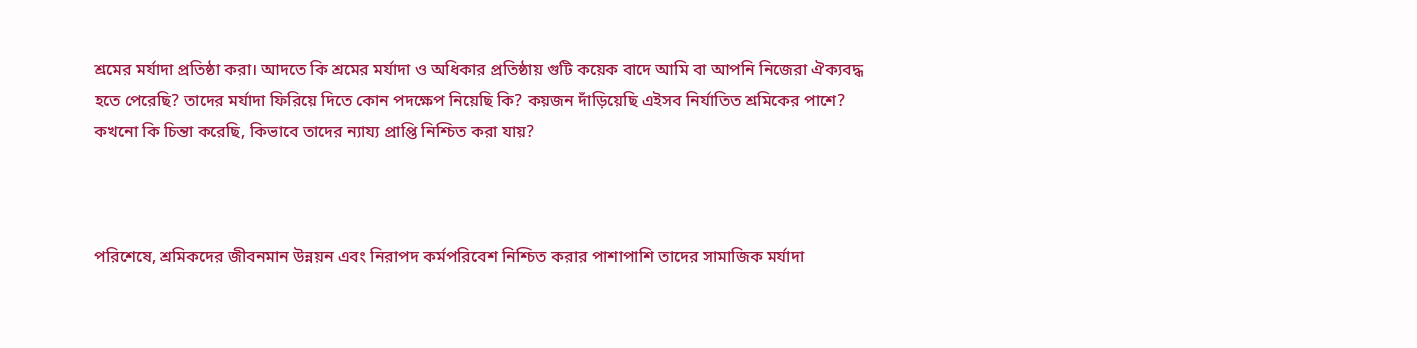শ্রমের মর্যাদা প্রতিষ্ঠা করা। আদতে কি শ্রমের মর্যাদা ও অধিকার প্রতিষ্ঠায় গুটি কয়েক বাদে আমি বা আপনি নিজেরা ঐক্যবদ্ধ হতে পেরেছি? তাদের মর্যাদা ফিরিয়ে দিতে কোন পদক্ষেপ নিয়েছি কি? কয়জন দাঁড়িয়েছি এইসব নির্যাতিত শ্রমিকের পাশে? কখনো কি চিন্তা করেছি, কিভাবে তাদের ন্যায্য প্রাপ্তি নিশ্চিত করা যায়?



পরিশেষে, শ্রমিকদের জীবনমান উন্নয়ন এবং নিরাপদ কর্মপরিবেশ নিশ্চিত করার পাশাপাশি তাদের সামাজিক মর্যাদা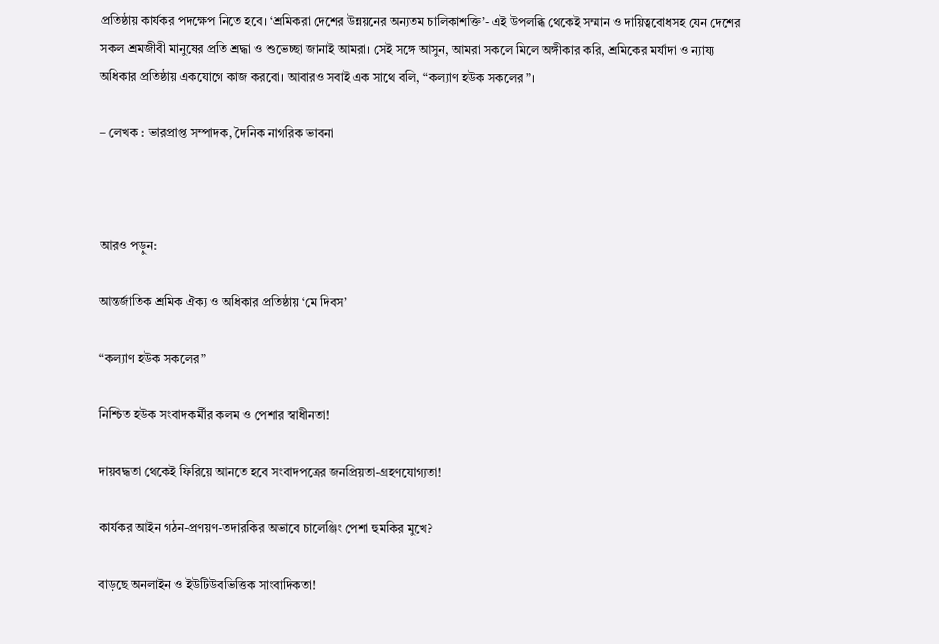প্রতিষ্ঠায় কার্যকর পদক্ষেপ নিতে হবে। ‘শ্রমিকরা দেশের উন্নয়নের অন্যতম চালিকাশক্তি’- এই উপলব্ধি থেকেই সম্মান ও দায়িত্ববোধসহ যেন দেশের সকল শ্রমজীবী মানুষের প্রতি শ্রদ্ধা ও শুভেচ্ছা জানাই আমরা। সেই সঙ্গে আসুন, আমরা সকলে মিলে অঙ্গীকার করি, শ্রমিকের মর্যাদা ও ন্যায্য অধিকার প্রতিষ্ঠায় একযোগে কাজ করবো। আবারও সবাই এক সাথে বলি, “কল্যাণ হউক সকলের”।

– লেখক : ভারপ্রাপ্ত সম্পাদক, দৈনিক নাগরিক ভাবনা



আরও পড়ুন:

আন্তর্জাতিক শ্রমিক ঐক্য ও অধিকার প্রতিষ্ঠায় ‘মে দিবস’

“কল্যাণ হউক সকলের”

নিশ্চিত হউক সংবাদকর্মীর কলম ও পেশার স্বাধীনতা!

দায়বদ্ধতা থেকেই ফিরিয়ে আনতে হবে সংবাদপত্রের জনপ্রিয়তা-গ্রহণযোগ্যতা!

কার্যকর আইন গঠন-প্রণয়ণ-তদারকির অভাবে চালেঞ্জিং পেশা হুমকির মুখে?

বাড়ছে অনলাইন ও ইউটিউবভিত্তিক সাংবাদিকতা!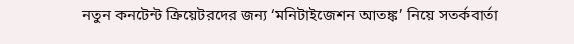নতুন কনটেন্ট ক্রিয়েটরদের জন্য ‘মনিটাইজেশন আতঙ্ক’ নিয়ে সতর্কবার্তা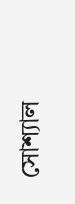সোশ্যাল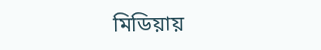মিডিয়ায়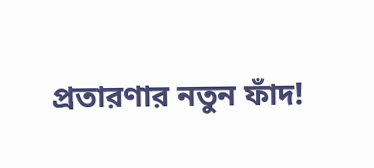প্রতারণার নতুন ফাঁদ!